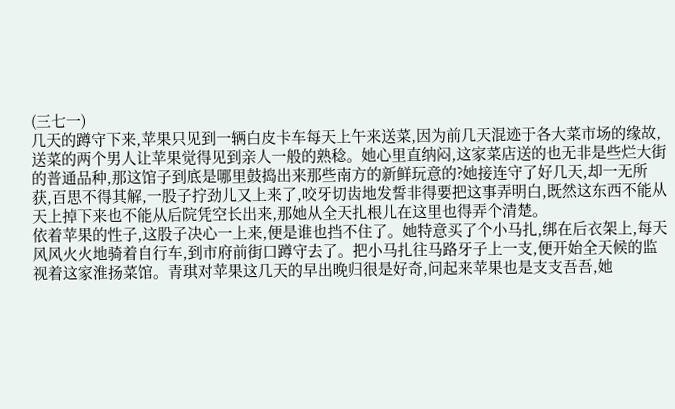(三七一)
几天的蹲守下来,苹果只见到一辆白皮卡车每天上午来送菜,因为前几天混迹于各大菜市场的缘故,送菜的两个男人让苹果觉得见到亲人一般的熟稔。她心里直纳闷,这家菜店送的也无非是些烂大街的普通品种,那这馆子到底是哪里鼓捣出来那些南方的新鲜玩意的?她接连守了好几天,却一无所获,百思不得其解,一股子拧劲儿又上来了,咬牙切齿地发誓非得要把这事弄明白,既然这东西不能从天上掉下来也不能从后院凭空长出来,那她从全天扎根儿在这里也得弄个清楚。
依着苹果的性子,这股子决心一上来,便是谁也挡不住了。她特意买了个小马扎,绑在后衣架上,每天风风火火地骑着自行车,到市府前街口蹲守去了。把小马扎往马路牙子上一支,便开始全天候的监视着这家淮扬菜馆。青琪对苹果这几天的早出晚归很是好奇,问起来苹果也是支支吾吾,她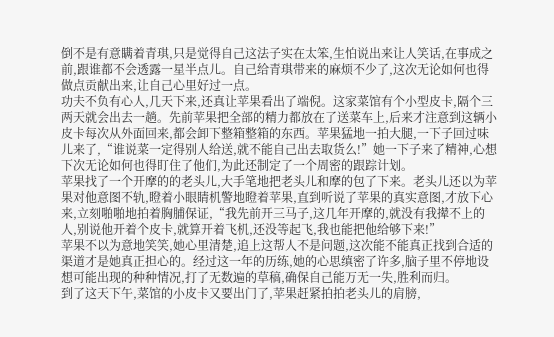倒不是有意瞒着青琪,只是觉得自己这法子实在太笨,生怕说出来让人笑话,在事成之前,跟谁都不会透露一星半点儿。自己给青琪带来的麻烦不少了,这次无论如何也得做点贡献出来,让自己心里好过一点。
功夫不负有心人,几天下来,还真让苹果看出了端倪。这家菜馆有个小型皮卡,隔个三两天就会出去一趟。先前苹果把全部的精力都放在了送菜车上,后来才注意到这辆小皮卡每次从外面回来,都会卸下整箱整箱的东西。苹果猛地一拍大腿,一下子回过味儿来了,“谁说菜一定得别人给送,就不能自己出去取货么!”她一下子来了精神,心想下次无论如何也得盯住了他们,为此还制定了一个周密的跟踪计划。
苹果找了一个开摩的的老头儿,大手笔地把老头儿和摩的包了下来。老头儿还以为苹果对他意图不轨,瞪着小眼睛机警地瞪着苹果,直到听说了苹果的真实意图,才放下心来,立刻啪啪地拍着胸脯保证,“我先前开三马子,这几年开摩的,就没有我撵不上的人,别说他开着个皮卡,就算开着飞机,还没等起飞,我也能把他给够下来!”
苹果不以为意地笑笑,她心里清楚,追上这帮人不是问题,这次能不能真正找到合适的渠道才是她真正担心的。经过这一年的历练,她的心思缜密了许多,脑子里不停地设想可能出现的种种情况,打了无数遍的草稿,确保自己能万无一失,胜利而归。
到了这天下午,菜馆的小皮卡又要出门了,苹果赶紧拍拍老头儿的肩膀,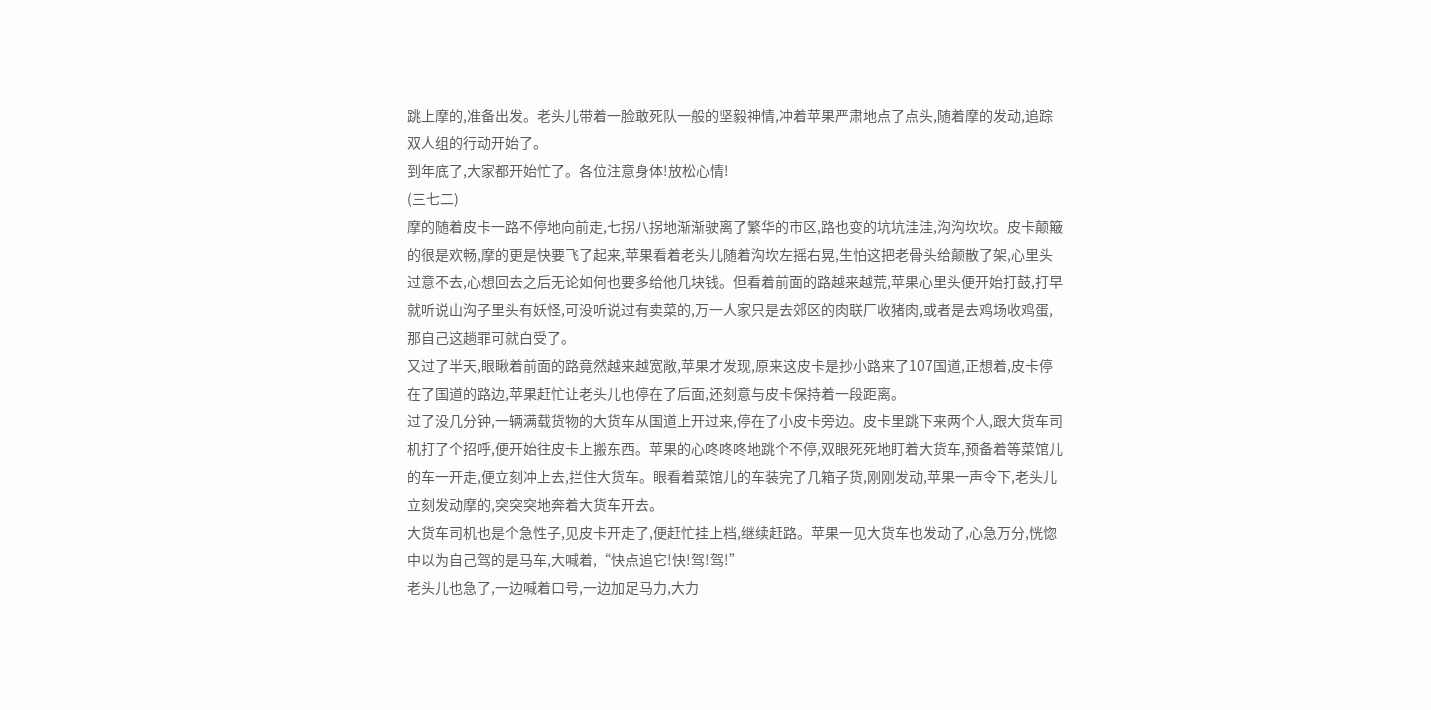跳上摩的,准备出发。老头儿带着一脸敢死队一般的坚毅神情,冲着苹果严肃地点了点头,随着摩的发动,追踪双人组的行动开始了。
到年底了,大家都开始忙了。各位注意身体!放松心情!
(三七二)
摩的随着皮卡一路不停地向前走,七拐八拐地渐渐驶离了繁华的市区,路也变的坑坑洼洼,沟沟坎坎。皮卡颠簸的很是欢畅,摩的更是快要飞了起来,苹果看着老头儿随着沟坎左摇右晃,生怕这把老骨头给颠散了架,心里头过意不去,心想回去之后无论如何也要多给他几块钱。但看着前面的路越来越荒,苹果心里头便开始打鼓,打早就听说山沟子里头有妖怪,可没听说过有卖菜的,万一人家只是去郊区的肉联厂收猪肉,或者是去鸡场收鸡蛋,那自己这趟罪可就白受了。
又过了半天,眼瞅着前面的路竟然越来越宽敞,苹果才发现,原来这皮卡是抄小路来了107国道,正想着,皮卡停在了国道的路边,苹果赶忙让老头儿也停在了后面,还刻意与皮卡保持着一段距离。
过了没几分钟,一辆满载货物的大货车从国道上开过来,停在了小皮卡旁边。皮卡里跳下来两个人,跟大货车司机打了个招呼,便开始往皮卡上搬东西。苹果的心咚咚咚地跳个不停,双眼死死地盯着大货车,预备着等菜馆儿的车一开走,便立刻冲上去,拦住大货车。眼看着菜馆儿的车装完了几箱子货,刚刚发动,苹果一声令下,老头儿立刻发动摩的,突突突地奔着大货车开去。
大货车司机也是个急性子,见皮卡开走了,便赶忙挂上档,继续赶路。苹果一见大货车也发动了,心急万分,恍惚中以为自己驾的是马车,大喊着,“快点追它!快!驾!驾!”
老头儿也急了,一边喊着口号,一边加足马力,大力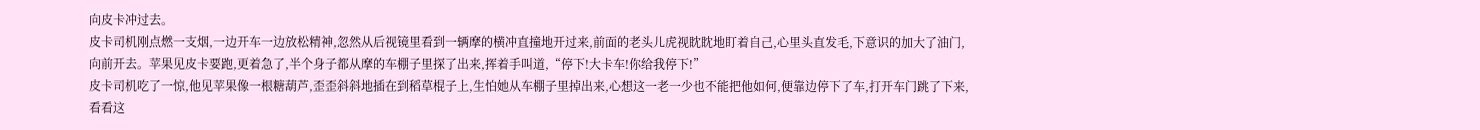向皮卡冲过去。
皮卡司机刚点燃一支烟,一边开车一边放松精神,忽然从后视镜里看到一辆摩的横冲直撞地开过来,前面的老头儿虎视眈眈地盯着自己,心里头直发毛,下意识的加大了油门,向前开去。苹果见皮卡要跑,更着急了,半个身子都从摩的车棚子里探了出来,挥着手叫道,“停下!大卡车!你给我停下!”
皮卡司机吃了一惊,他见苹果像一根糖葫芦,歪歪斜斜地插在到稻草棍子上,生怕她从车棚子里掉出来,心想这一老一少也不能把他如何,便靠边停下了车,打开车门跳了下来,看看这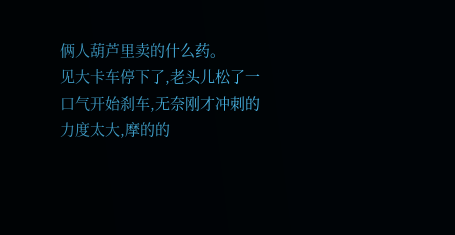俩人葫芦里卖的什么药。
见大卡车停下了,老头儿松了一口气开始刹车,无奈刚才冲刺的力度太大,摩的的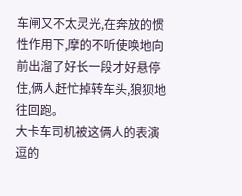车闸又不太灵光,在奔放的惯性作用下,摩的不听使唤地向前出溜了好长一段才好悬停住,俩人赶忙掉转车头,狼狈地往回跑。
大卡车司机被这俩人的表演逗的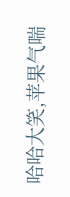哈哈大笑,苹果气喘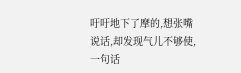吁吁地下了摩的,想张嘴说话,却发现气儿不够使,一句话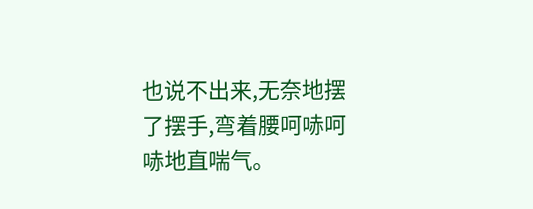也说不出来,无奈地摆了摆手,弯着腰呵哧呵哧地直喘气。